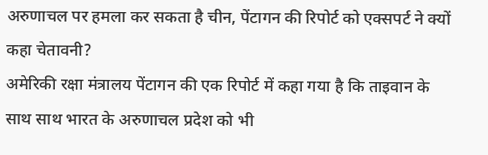अरुणाचल पर हमला कर सकता है चीन, पेंटागन की रिपोर्ट को एक्सपर्ट ने क्यों कहा चेतावनी?
अमेरिकी रक्षा मंत्रालय पेंटागन की एक रिपोर्ट में कहा गया है कि ताइवान के साथ साथ भारत के अरुणाचल प्रदेश को भी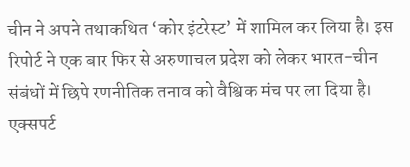चीन ने अपने तथाकथित ‘कोर इंटरेस्ट’ में शामिल कर लिया है। इस रिपोर्ट ने एक बार फिर से अरुणाचल प्रदेश को लेकर भारत-चीन संबंधों में छिपे रणनीतिक तनाव को वैश्विक मंच पर ला दिया है। एक्सपर्ट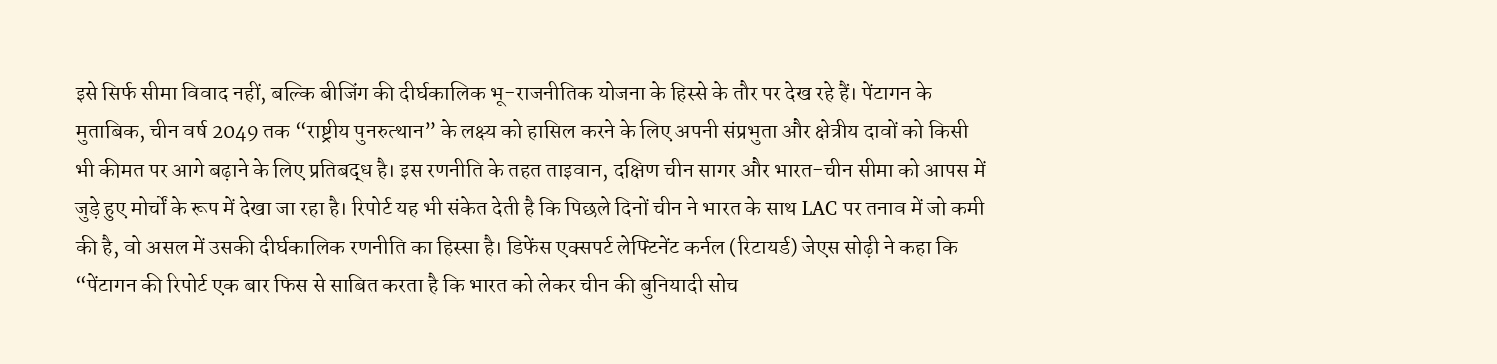इसे सिर्फ सीमा विवाद नहीं, बल्कि बीजिंग की दीर्घकालिक भू-राजनीतिक योजना के हिस्से के तौर पर देख रहे हैं। पेंटागन के मुताबिक, चीन वर्ष 2049 तक “राष्ट्रीय पुनरुत्थान” के लक्ष्य को हासिल करने के लिए अपनी संप्रभुता और क्षेत्रीय दावों को किसी भी कीमत पर आगे बढ़ाने के लिए प्रतिबद्ध है। इस रणनीति के तहत ताइवान, दक्षिण चीन सागर और भारत-चीन सीमा को आपस में जुड़े हुए मोर्चों के रूप में देखा जा रहा है। रिपोर्ट यह भी संकेत देती है कि पिछले दिनों चीन ने भारत के साथ LAC पर तनाव में जो कमी की है, वो असल में उसकी दीर्घकालिक रणनीति का हिस्सा है। डिफेंस एक्सपर्ट लेफ्टिनेंट कर्नल (रिटायर्ड) जेएस सोढ़ी ने कहा कि “पेंटागन की रिपोर्ट एक बार फिस से साबित करता है कि भारत को लेकर चीन की बुनियादी सोच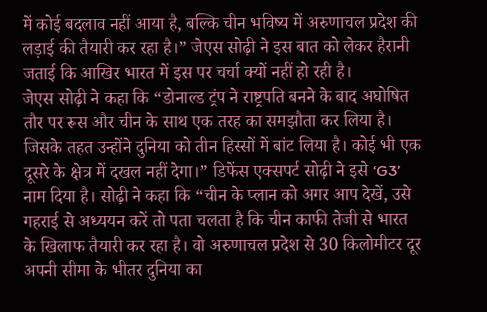में कोई बदलाव नहीं आया है, बल्कि चीन भविष्य में अरुणाचल प्रदेश की लड़ाई की तैयारी कर रहा है।” जेएस सोढ़ी ने इस बात को लेकर हैरानी जताई कि आखिर भारत में इस पर चर्चा क्यों नहीं हो रही है।
जेएस सोढ़ी ने कहा कि “डोनाल्ड ट्रंप ने राष्ट्रपति बनने के बाद अघोषित तौर पर रूस और चीन के साथ एक तरह का समझौता कर लिया है। जिसके तहत उन्होंने दुनिया को तीन हिस्सों में बांट लिया है। कोई भी एक दूसरे के क्षेत्र में दखल नहीं देगा।” डिफेंस एक्सपर्ट सोढ़ी ने इसे ‘G3’ नाम दिया है। सोढ़ी ने कहा कि “चीन के प्लान को अगर आप देखें, उसे गहराई से अध्ययन करें तो पता चलता है कि चीन काफी तेजी से भारत के खिलाफ तैयारी कर रहा है। वो अरुणाचल प्रदेश से 30 किलोमीटर दूर अपनी सीमा के भीतर दुनिया का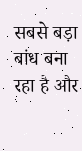सबसे बड़ा बांध बना रहा है और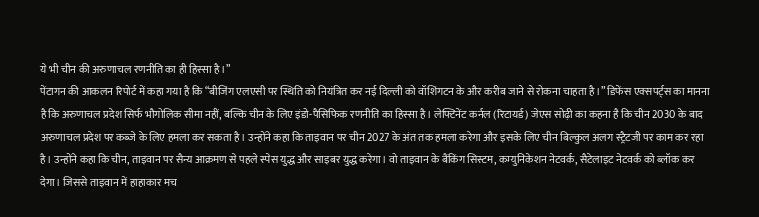ये भी चीन की अरुणाचल रणनीति का ही हिस्सा है।”
पेंटागन की आकलन रिपोर्ट में कहा गया है कि “बीजिंग एलएसी पर स्थिति को नियंत्रित कर नई दिल्ली को वॉशिंगटन के और करीब जाने से रोकना चाहता है।” डिफेंस एक्सपर्ट्स का मानना है कि अरुणाचल प्रदेश सिर्फ भौगोलिक सीमा नहीं, बल्कि चीन के लिए इंडो-पैसिफिक रणनीति का हिस्सा है। लेफ्टिनेंट कर्नल (रिटायर्ड) जेएस सोढ़ी का कहना है कि चीन 2030 के बाद अरुणाचल प्रदेश पर कब्जे के लिए हमला कर सकता है। उन्होंने कहा कि ताइवान पर चीन 2027 के अंत तक हमला करेगा और इसके लिए चीन बिल्कुल अलग स्ट्रैटजी पर काम कर रहा है। उन्होंने कहा कि चीन, ताइवान पर सैन्य आक्रमण से पहले स्पेस युद्ध और साइबर युद्ध करेगा। वो ताइवान के बैंकिंग सिस्टम, कम्युनिकेशन नेटवर्क, सैटेलाइट नेटवर्क को ब्लॉक कर देगा। जिससे ताइवान में हाहाकार मच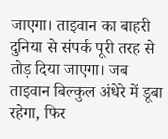जाएगा। ताइवान का बाहरी दुनिया से संपर्क पूरी तरह से तोड़ दिया जाएगा। जब ताइवान बिल्कुल अंधेरे में डूबा रहेगा, फिर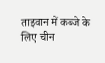ताइवान में कब्जे के लिए चीन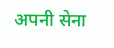अपनी सेना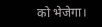को भेजेगा।